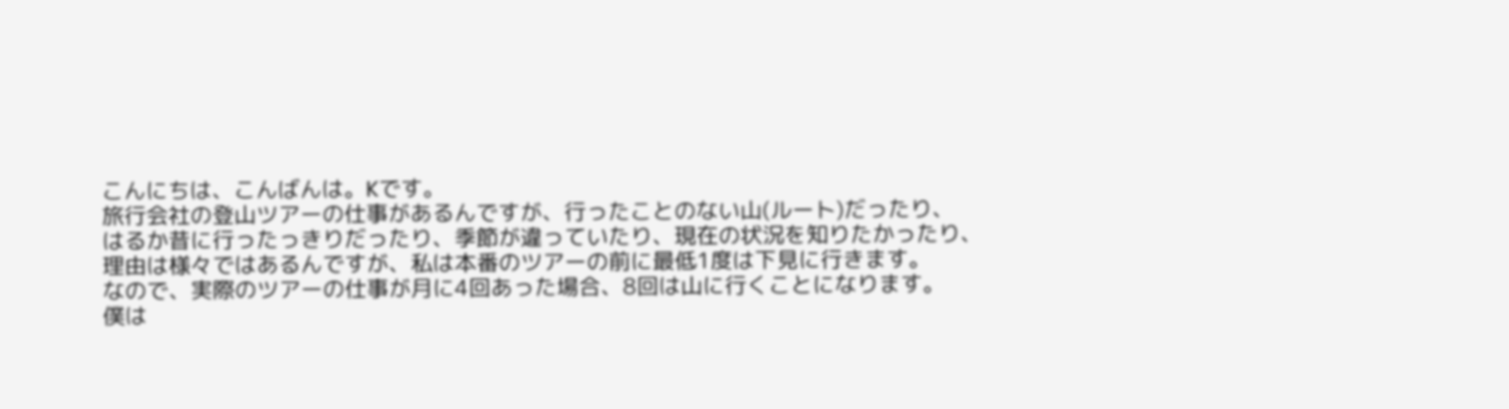こんにちは、こんばんは。Kです。
旅行会社の登山ツアーの仕事があるんですが、行ったことのない山(ルート)だったり、
はるか昔に行ったっきりだったり、季節が違っていたり、現在の状況を知りたかったり、
理由は様々ではあるんですが、私は本番のツアーの前に最低1度は下見に行きます。
なので、実際のツアーの仕事が月に4回あった場合、8回は山に行くことになります。
僕は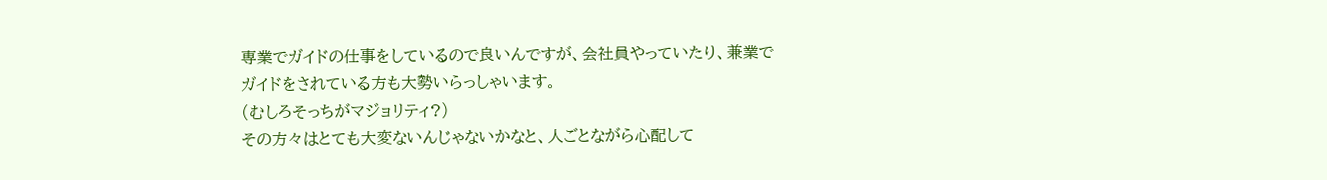専業でガイドの仕事をしているので良いんですが、会社員やっていたり、兼業で
ガイドをされている方も大勢いらっしゃいます。
(むしろそっちがマジョリティ?)
その方々はとても大変ないんじゃないかなと、人ごとながら心配して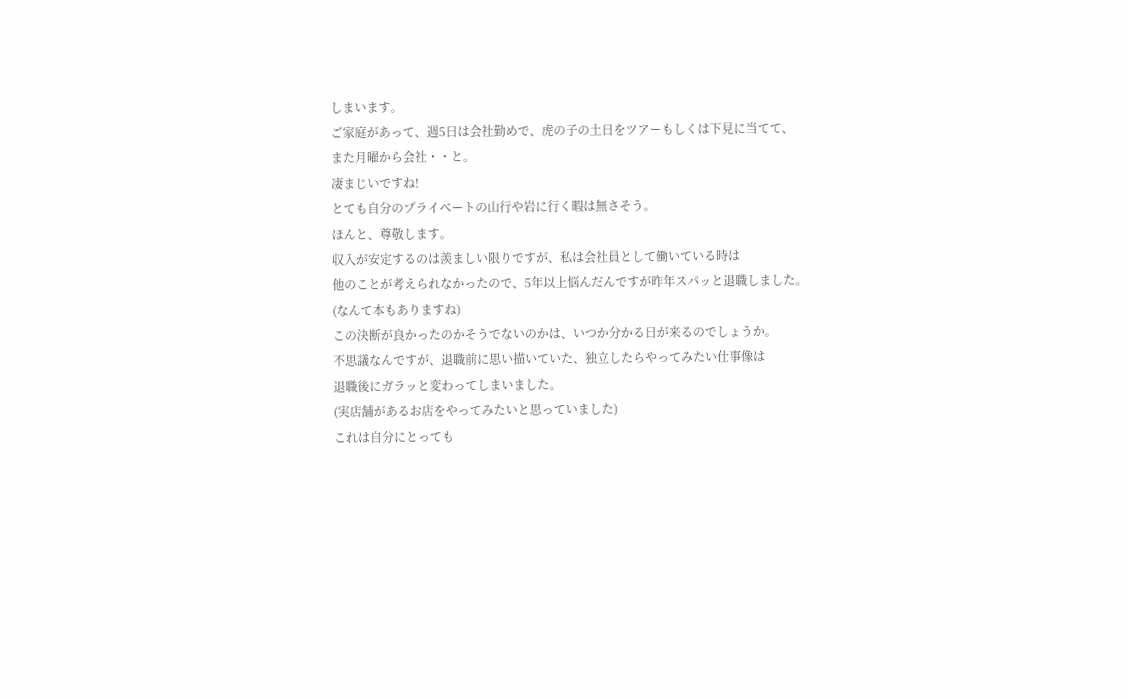しまいます。
ご家庭があって、週5日は会社勤めで、虎の子の土日をツアーもしくは下見に当てて、
また月曜から会社・・と。
凄まじいですね!
とても自分のプライベートの山行や岩に行く暇は無さそう。
ほんと、尊敬します。
収入が安定するのは羨ましい限りですが、私は会社員として働いている時は
他のことが考えられなかったので、5年以上悩んだんですが昨年スパッと退職しました。
(なんて本もありますね)
この決断が良かったのかそうでないのかは、いつか分かる日が来るのでしょうか。
不思議なんですが、退職前に思い描いていた、独立したらやってみたい仕事像は
退職後にガラッと変わってしまいました。
(実店舗があるお店をやってみたいと思っていました)
これは自分にとっても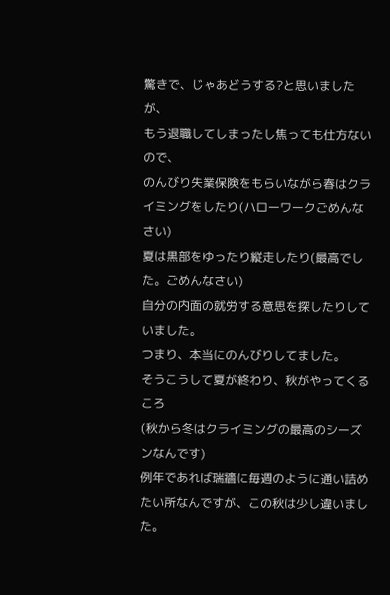驚きで、じゃあどうする?と思いましたが、
もう退職してしまったし焦っても仕方ないので、
のんびり失業保険をもらいながら春はクライミングをしたり(ハローワークごめんなさい)
夏は黒部をゆったり縦走したり(最高でした。ごめんなさい)
自分の内面の就労する意思を探したりしていました。
つまり、本当にのんびりしてました。
そうこうして夏が終わり、秋がやってくるころ
(秋から冬はクライミングの最高のシーズンなんです)
例年であれば瑞牆に毎週のように通い詰めたい所なんですが、この秋は少し違いました。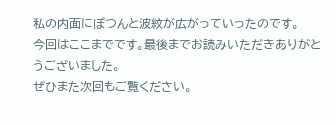私の内面にぽつんと波紋が広がっていったのです。
今回はここまでです。最後までお読みいただきありがとうございました。
ぜひまた次回もご覧ください。